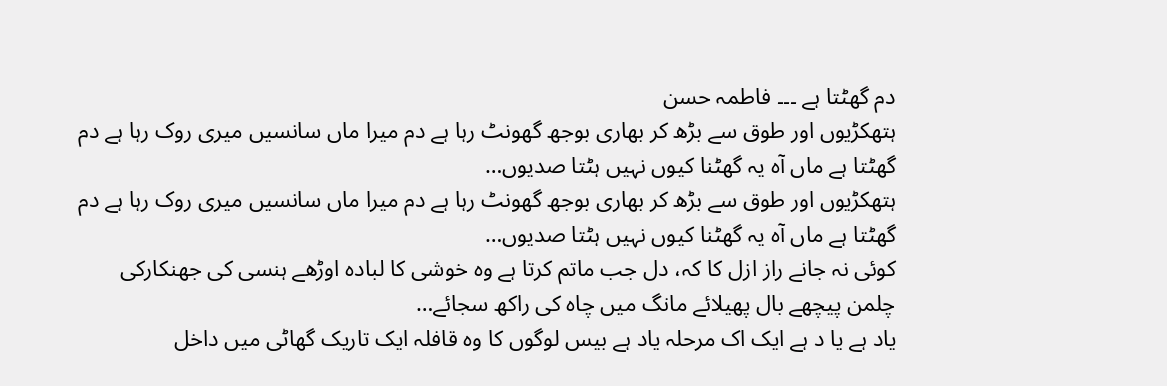دم گھٹتا ہے ۔۔۔ فاطمہ حسن
ہتھکڑیوں اور طوق سے بڑھ کر بھاری بوجھ گھونٹ رہا ہے دم میرا ماں سانسیں میری روک رہا ہے دم گھٹتا ہے ماں آہ یہ گھٹنا کیوں نہیں ہٹتا صدیوں…
ہتھکڑیوں اور طوق سے بڑھ کر بھاری بوجھ گھونٹ رہا ہے دم میرا ماں سانسیں میری روک رہا ہے دم گھٹتا ہے ماں آہ یہ گھٹنا کیوں نہیں ہٹتا صدیوں…
کوئی نہ جانے راز ازل کا کہ، دل جب ماتم کرتا ہے وہ خوشی کا لبادہ اوڑھے ہنسی کی جھنکارکی چلمن پیچھے بال پھیلائے مانگ میں چاہ کی راکھ سجائے…
یاد ہے یا د ہے ایک اک مرحلہ یاد ہے بیس لوگوں کا وہ قافلہ ایک تاریک گھاٹی میں داخل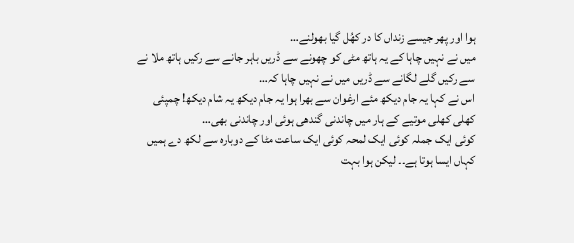ہوا اور پھر جیسے زنداں کا در کھُل گیا بھولنے…
میں نے نہیں چاہا کے یہ ہاتھ مٹی کو چھونے سے ڈریں باہر جانے سے رکیں ہاتھ ملا نے سے رکیں گلے لگانے سے ڈریں میں نے نہیں چاہا کہ…
اس نے کہا یہ جام دیکھ مئے ارغوان سے بھرا ہوا یہ جام دیکھ یہ شام دیکھ! چمپئی کھلی کھلی موتیے کے ہار میں چاندنی گندھی ہوئی اور چاندنی بھی…
کوئی ایک جملہ کوئی ایک لمحہ کوئی ایک ساعت مٹا کے دوبارہ سے لکھ دے ہمیں کہاں ایسا ہوتا ہے۔۔ لیکن ہوا بہت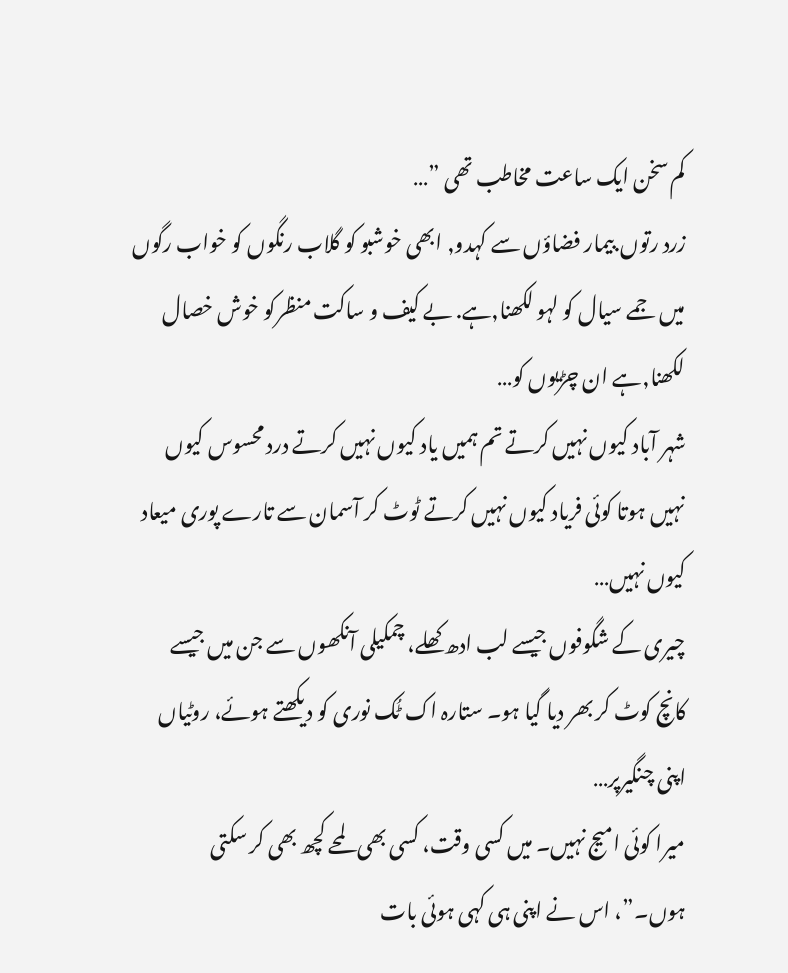کم سخن ایک ساعت مخاطب تھی ”…
زرد رتوں.بیمار فضاؤں سے کہدو, ابھی خوشبو کو گلاب رنگوں کو خواب رگوں میں جمے سیال کو لہو لکھنا,ہے. بے کیف و ساکت منظرکو خوش خصال لکھنا,ہے ان چڑیوں کو…
شہر آباد کیوں نہیں کرتے تم ہمیں یاد کیوں نہیں کرتے درد محسوس کیوں نہیں ہوتا کوئی فریاد کیوں نہیں کرتے ٹوٹ کر آسمان سے تارے پوری میعاد کیوں نہیں…
چیری کے شگوفوں جیسے لب ادھ کھلے، چمکیلی آنکھوں سے جن میں جیسے کانچ کوٹ کر بھر دیا گیا ہو۔ ستارہ اک ٹُک نوری کو دیکھتے ہوئے، روٹیاں اپنی چنگیرپر…
میرا کوئی امیج نہیں۔ میں کسی وقت، کسی بھی لمحے کچھ بھی کر سکتی ہوں۔”، اس نے اپنی ہی کہی ہوئی بات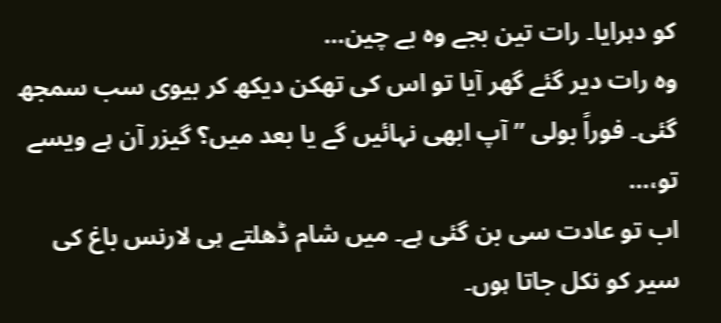کو دہرایا۔ رات تین بجے وہ بے چین…
وہ رات دیر گئے گھر آیا تو اس کی تھکن دیکھ کر بیوی سب سمجھ گئی۔ فوراً بولی ”آپ ابھی نہائیں گے یا بعد میں؟ گیزر آن ہے ویسے تو،…
اب تو عادت سی بن گئی ہے۔ میں شام ڈھلتے ہی لارنس باغ کی سیر کو نکل جاتا ہوں۔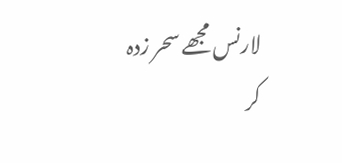لارنس مجھے سحر زدہ کر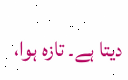دیتا ہے۔ تازہ ہوا،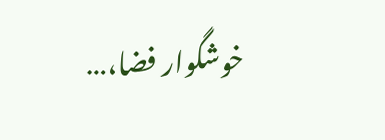خوشگوار فضا،…